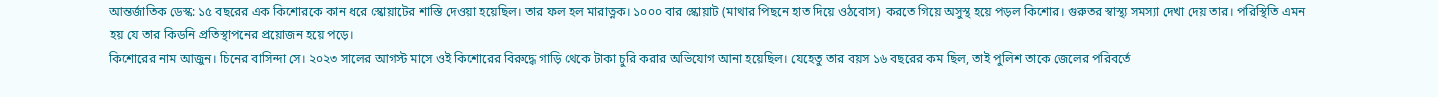আন্তর্জাতিক ডেস্ক: ১৫ বছরের এক কিশোরকে কান ধরে স্কোয়াটের শাস্তি দেওয়া হয়েছিল। তার ফল হল মারাত্নক। ১০০০ বার স্কোয়াট (মাথার পিছনে হাত দিয়ে ওঠবোস) করতে গিয়ে অসুস্থ হয়ে পড়ল কিশোর। গুরুতর স্বাস্থ্য সমস্যা দেখা দেয় তার। পরিস্থিতি এমন হয় যে তার কিডনি প্রতিস্থাপনের প্রয়োজন হয়ে পড়ে।
কিশোরের নাম আজুন। চিনের বাসিন্দা সে। ২০২৩ সালের আগস্ট মাসে ওই কিশোরের বিরুদ্ধে গাড়ি থেকে টাকা চুরি করার অভিযোগ আনা হয়েছিল। যেহেতু তার বয়স ১৬ বছরের কম ছিল, তাই পুলিশ তাকে জেলের পরিবর্তে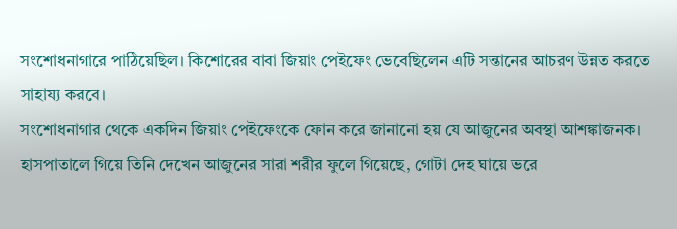সংশোধনাগারে পাঠিয়েছিল। কিশোরের বাবা জিয়াং পেইফেং ভেবেছিলেন এটি সন্তানের আচরণ উন্নত করতে সাহায্য করবে।
সংশোধনাগার থেকে একদিন জিয়াং পেইফেংকে ফোন করে জানানো হয় যে আজুনের অবস্থা আশঙ্কাজনক। হাসপাতালে গিয়ে তিনি দেখেন আজুনের সারা শরীর ফুলে গিয়েছে, গোটা দেহ ঘায়ে ভরে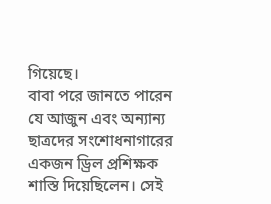গিয়েছে।
বাবা পরে জানতে পারেন যে আজুন এবং অন্যান্য ছাত্রদের সংশোধনাগারের একজন ড্রিল প্রশিক্ষক শাস্তি দিয়েছিলেন। সেই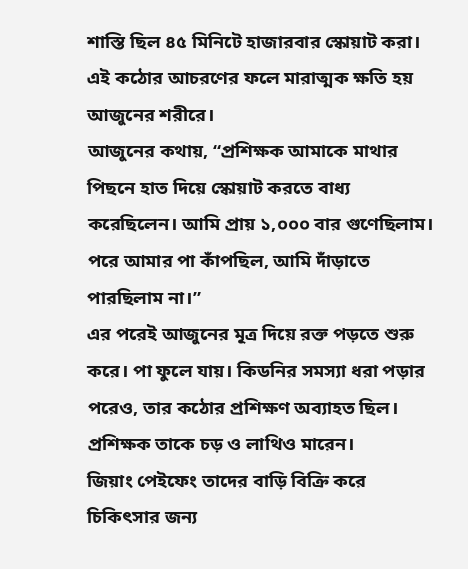শাস্তি ছিল ৪৫ মিনিটে হাজারবার স্কোয়াট করা। এই কঠোর আচরণের ফলে মারাত্মক ক্ষতি হয় আজুনের শরীরে।
আজুনের কথায়, “প্রশিক্ষক আমাকে মাথার পিছনে হাত দিয়ে স্কোয়াট করতে বাধ্য করেছিলেন। আমি প্রায় ১,০০০ বার গুণেছিলাম। পরে আমার পা কাঁপছিল, আমি দাঁড়াতে পারছিলাম না।”
এর পরেই আজুনের মূত্র দিয়ে রক্ত পড়তে শুরু করে। পা ফুলে যায়। কিডনির সমস্যা ধরা পড়ার পরেও, তার কঠোর প্রশিক্ষণ অব্যাহত ছিল। প্রশিক্ষক তাকে চড় ও লাথিও মারেন।
জিয়াং পেইফেং তাদের বাড়ি বিক্রি করে চিকিৎসার জন্য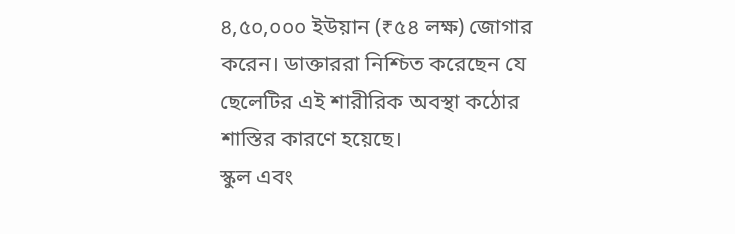৪,৫০,০০০ ইউয়ান (₹৫৪ লক্ষ) জোগার করেন। ডাক্তাররা নিশ্চিত করেছেন যে ছেলেটির এই শারীরিক অবস্থা কঠোর শাস্তির কারণে হয়েছে।
স্কুল এবং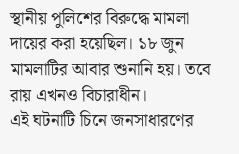স্থানীয় পুলিশের বিরুদ্ধে মামলা দায়ের করা হয়েছিল। ১৮ জুন মামলাটির আবার শুনানি হয়। তবে রায় এখনও বিচারাধীন।
এই ঘটনাটি চিনে জনসাধারণের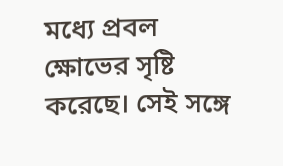মধ্যে প্রবল ক্ষোভের সৃষ্টি করেছে। সেই সঙ্গে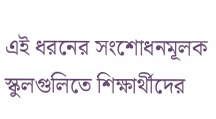এই ধরনের সংশোধনমূলক স্কুলগুলিতে শিক্ষার্থীদের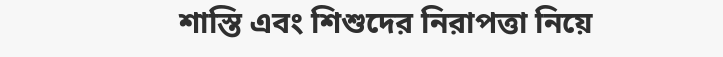শাস্তি এবং শিশুদের নিরাপত্তা নিয়ে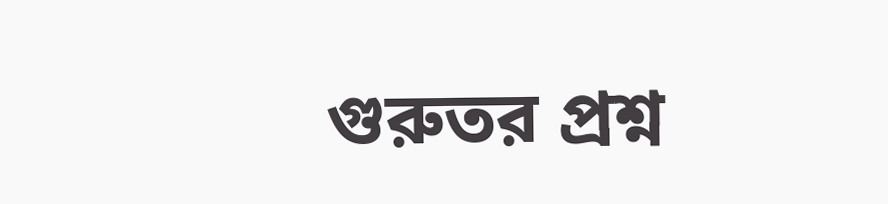গুরুতর প্রশ্ন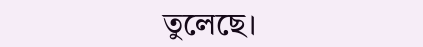তুলেছে।